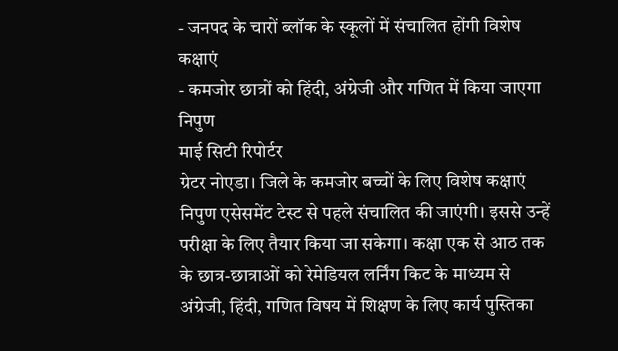- जनपद के चारों ब्लॉक के स्कूलों में संचालित होंगी विशेष कक्षाएं
- कमजोर छात्रों को हिंदी, अंग्रेजी और गणित में किया जाएगा निपुण
माई सिटी रिपोर्टर
ग्रेटर नोएडा। जिले के कमजोर बच्चों के लिए विशेष कक्षाएं निपुण एसेसमेंट टेस्ट से पहले संचालित की जाएंगी। इससे उन्हें परीक्षा के लिए तैयार किया जा सकेगा। कक्षा एक से आठ तक के छात्र-छात्राओं को रेमेडियल लर्निंग किट के माध्यम से अंग्रेजी, हिंदी, गणित विषय में शिक्षण के लिए कार्य पुस्तिका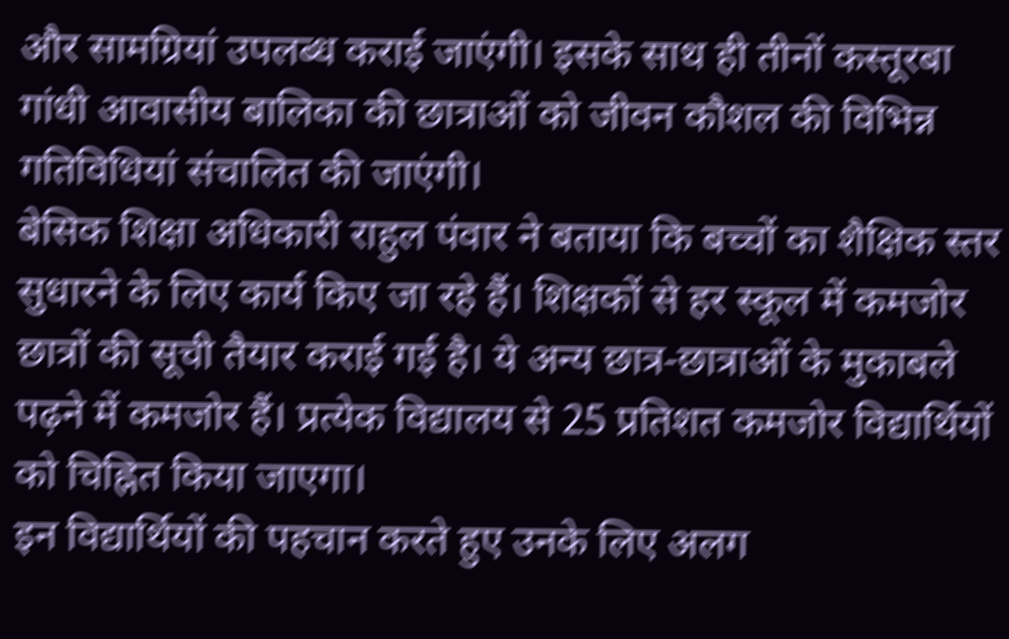और सामग्रियां उपलब्ध कराई जाएंगी। इसके साथ ही तीनों कस्तूरबा गांधी आवासीय बालिका की छात्राओं को जीवन कौशल की विभिन्न गतिविधियां संचालित की जाएंगी।
बेसिक शिक्षा अधिकारी राहुल पंवार ने बताया कि बच्चों का शैक्षिक स्तर सुधारने के लिए कार्य किए जा रहे हैं। शिक्षकों से हर स्कूल में कमजोर छात्रों की सूची तैयार कराई गई है। ये अन्य छात्र-छात्राओं के मुकाबले पढ़ने में कमजोर हैं। प्रत्येक विद्यालय से 25 प्रतिशत कमजोर विद्यार्थियों को चिह्नित किया जाएगा।
इन विद्यार्थियों की पहचान करते हुए उनके लिए अलग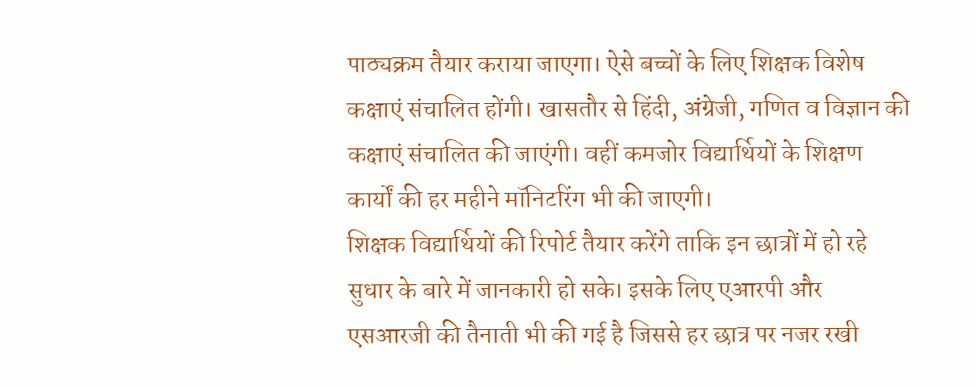पाठ्यक्रम तैयार कराया जाएगा। ऐसे बच्चों के लिए शिक्षक विशेष कक्षाएं संचालित होंगी। खासतौर से हिंदी, अंग्रेजी, गणित व विज्ञान की कक्षाएं संचालित की जाएंगी। वहीं कमजोर विद्यार्थियों के शिक्षण कार्यों की हर महीने मॉनिटरिंग भी की जाएगी।
शिक्षक विद्यार्थियों की रिपोर्ट तैयार करेंगे ताकि इन छात्रों में हो रहे सुधार के बारे में जानकारी हो सके। इसके लिए एआरपी और एसआरजी की तैनाती भी की गई है जिससे हर छात्र पर नजर रखी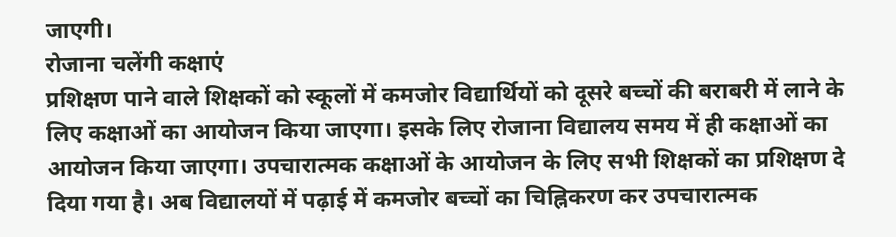जाएगी।
रोजाना चलेंगी कक्षाएं
प्रशिक्षण पाने वाले शिक्षकों को स्कूलों में कमजोर विद्यार्थियों को दूसरे बच्चों की बराबरी में लाने के लिए कक्षाओं का आयोजन किया जाएगा। इसके लिए रोजाना विद्यालय समय में ही कक्षाओं का आयोजन किया जाएगा। उपचारात्मक कक्षाओं के आयोजन के लिए सभी शिक्षकों का प्रशिक्षण दे दिया गया है। अब विद्यालयों में पढ़ाई में कमजोर बच्चों का चिह्निकरण कर उपचारात्मक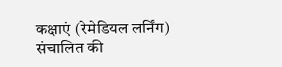कक्षाएं (रेमेडियल लर्निंग) संचालित की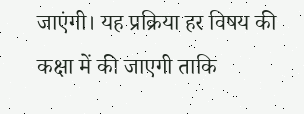जाएंगी। यह प्रक्रिया हर विषय की कक्षा में की जाएगी ताकि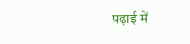पढ़ाई में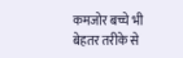कमजोर बच्चे भी बेहतर तरीके से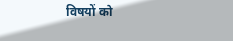विषयों को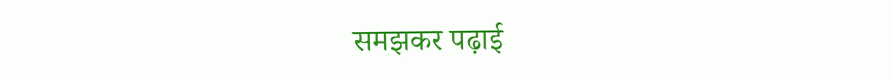समझकर पढ़ाई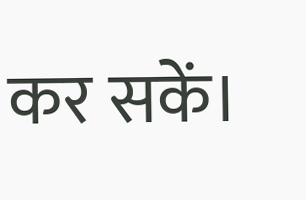कर सकें।